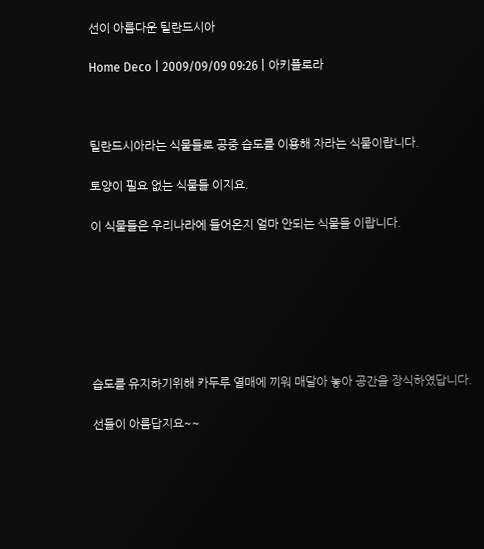선이 아름다운 틸란드시아

Home Deco | 2009/09/09 09:26 | 아키플로라



틸란드시아라는 식물들로 공중 습도를 이용해 자라는 식물이랍니다.

토양이 필요 없는 식물들 이지요.

이 식물들은 우리나라에 들어온지 얼마 안되는 식물들 이랍니다.







습도를 유지하기위해 카두루 열매에 끼워 매달아 놓아 공간을 장식하였답니다.

선들이 아름답지요~~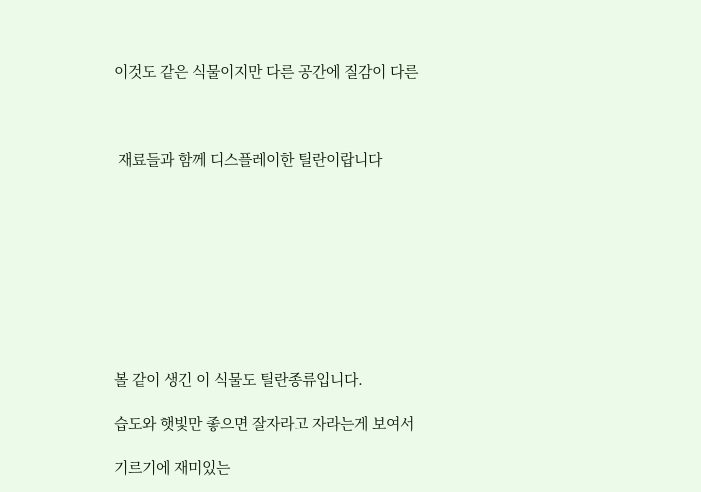이것도 같은 식물이지만 다른 공간에 질감이 다른



 재료들과 함께 디스플레이한 틸란이랍니다









볼 같이 생긴 이 식물도 틸란종류입니다.

습도와 햇빛만 좋으면 잘자라고 자라는게 보여서

기르기에 재미있는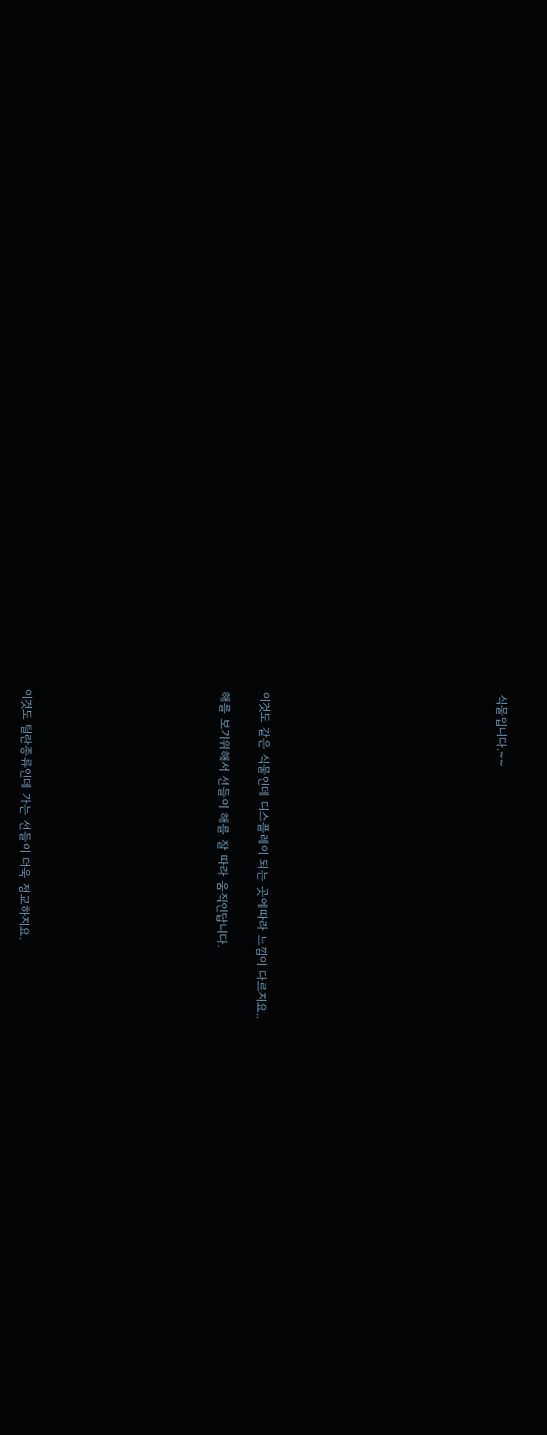식물입니다.~~











이것도 같은 식물인데 디스플레이 되는 곳에따라 느낌이 다르지요..

해를 보기위해서 선들이 해를 잘 따라 움직인답니다.









이것도 틸란종류인데 가는 선들이 더욱 정교하지요.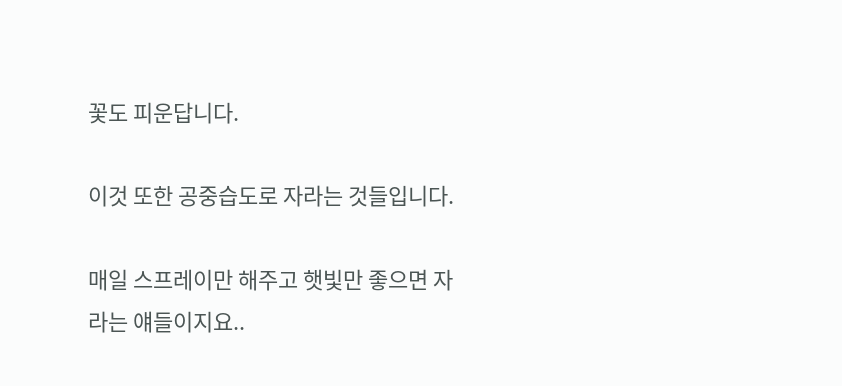꽃도 피운답니다.

이것 또한 공중습도로 자라는 것들입니다.

매일 스프레이만 해주고 햇빛만 좋으면 자라는 얘들이지요..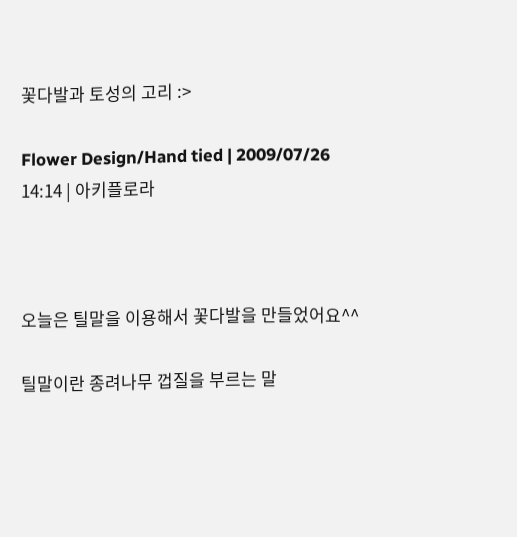꽃다발과 토성의 고리 :>

Flower Design/Hand tied | 2009/07/26 14:14 | 아키플로라



오늘은 틸말을 이용해서 꽃다발을 만들었어요^^

틸말이란 종려나무 껍질을 부르는 말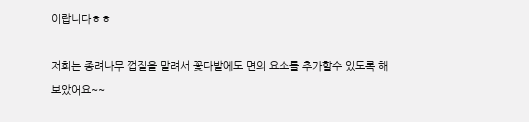이랍니다ㅎㅎ

저희는 종려나무 껍질을 말려서 꽃다발에도 면의 요소를 추가할수 있도록 해보았어요~~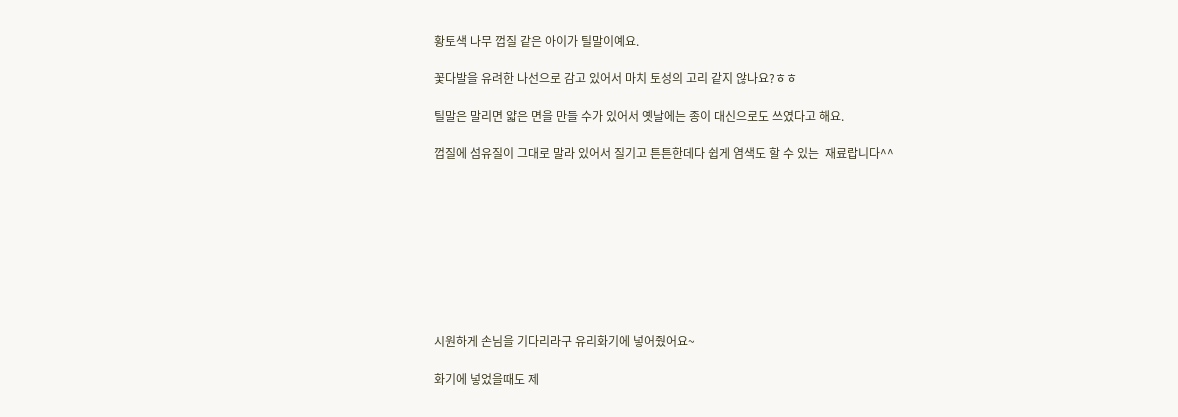황토색 나무 껍질 같은 아이가 틸말이예요.

꽃다발을 유려한 나선으로 감고 있어서 마치 토성의 고리 같지 않나요?ㅎㅎ

틸말은 말리면 얇은 면을 만들 수가 있어서 옛날에는 종이 대신으로도 쓰였다고 해요.

껍질에 섬유질이 그대로 말라 있어서 질기고 튼튼한데다 쉽게 염색도 할 수 있는  재료랍니다^^









시원하게 손님을 기다리라구 유리화기에 넣어줬어요~

화기에 넣었을때도 제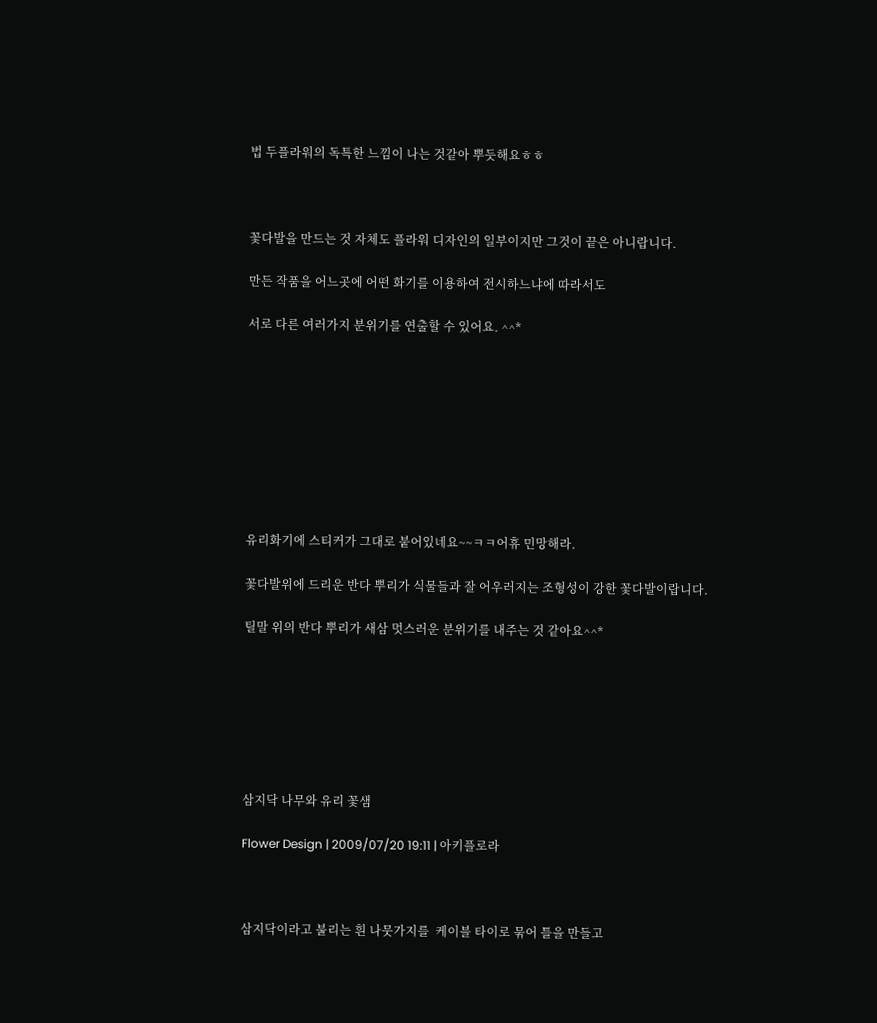법 두플라워의 독특한 느낌이 나는 것같아 뿌듯해요ㅎㅎ



꽃다발을 만드는 것 자체도 플라워 디자인의 일부이지만 그것이 끝은 아니랍니다.

만든 작품을 어느곳에 어떤 화기를 이용하여 전시하느냐에 따라서도

서로 다른 여러가지 분위기를 연출할 수 있어요. ^^*









유리화기에 스티커가 그대로 붙어있네요~~ㅋㅋ어휴 민망해라.

꽃다발위에 드리운 반다 뿌리가 식물들과 잘 어우러지는 조형성이 강한 꽃다발이랍니다.

틸말 위의 반다 뿌리가 새삼 멋스러운 분위기를 내주는 것 같아요^^*







삼지닥 나무와 유리 꽃샘

Flower Design | 2009/07/20 19:11 | 아키플로라



삼지닥이라고 불리는 흰 나뭇가지를  케이블 타이로 묶어 틀을 만들고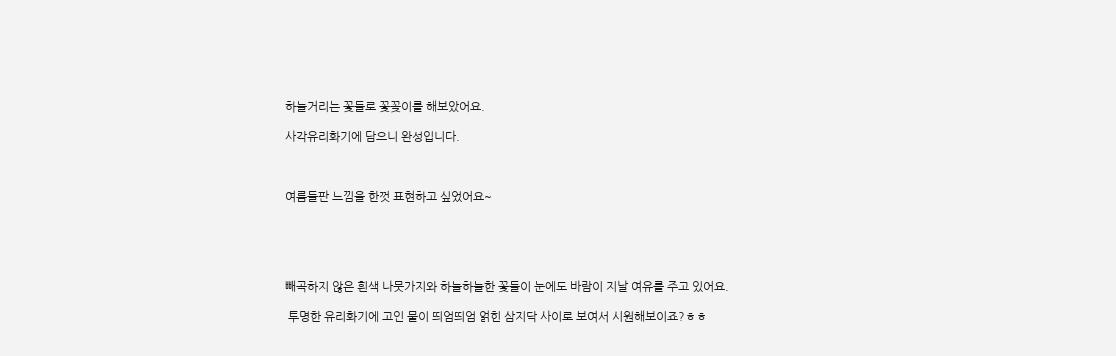하늘거리는 꽃들로 꽃꽂이를 해보았어요.

사각유리화기에 담으니 완성입니다.



여름들판 느낌을 한껏 표현하고 싶었어요~





빼곡하지 않은 흰색 나뭇가지와 하늘하늘한 꽃들이 눈에도 바람이 지날 여유를 주고 있어요.

 투명한 유리화기에 고인 물이 띄엄띄엄 얽힌 삼지닥 사이로 보여서 시원해보이죠?ㅎㅎ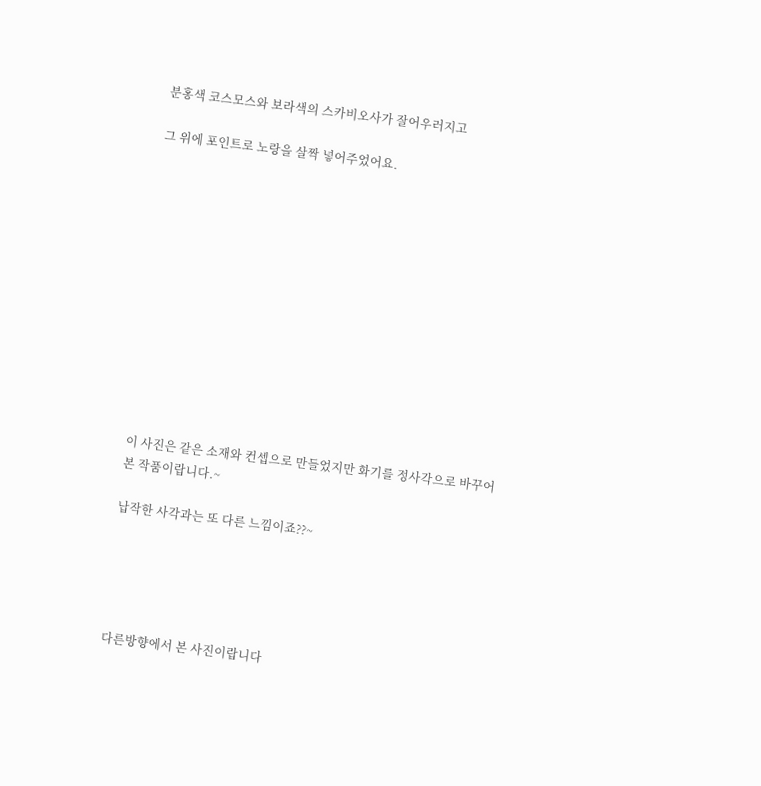분홍색 코스모스와 보라색의 스카비오사가 잘어우러지고

그 위에 포인트로 노랑을 살짝 넣어주었어요.













이 사진은 같은 소재와 컨셉으로 만들었지만 화기를 정사각으로 바꾸어본 작품이랍니다.~

납작한 사각과는 또 다른 느낌이죠??~





다른방향에서 본 사진이랍니다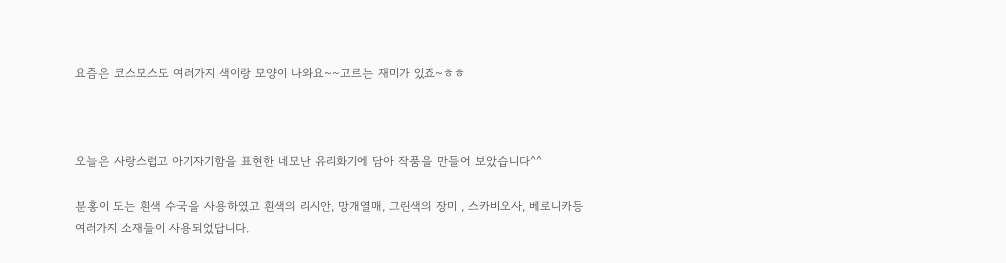요즘은 코스모스도 여러가지 색이랑 모양이 나와요~~고르는 재미가 있죠~ㅎㅎ



오늘은 사랑스럽고 아기자기함을 표현한 네모난 유리화기에 담아 작품을 만들어 보았습니다^^

분홍이 도는 흰색 수국을 사용하였고 흰색의 리시안, 망개열매, 그린색의 장미 , 스카비오사, 베로니카등 여러가지 소재들이 사용되었답니다.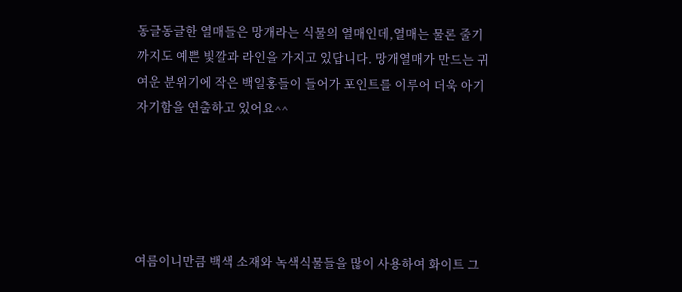동글동글한 열매들은 망개라는 식물의 열매인데,열매는 물론 줄기까지도 예쁜 빛깔과 라인을 가지고 있답니다. 망개열매가 만드는 귀여운 분위기에 작은 백일홍들이 들어가 포인트를 이루어 더욱 아기자기함을 연출하고 있어요^^





여름이니만큼 백색 소재와 녹색식물들을 많이 사용하여 화이트 그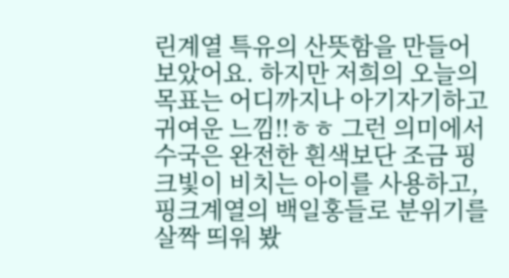린계열 특유의 산뜻함을 만들어보았어요. 하지만 저희의 오늘의 목표는 어디까지나 아기자기하고 귀여운 느낌!!ㅎㅎ 그런 의미에서 수국은 완전한 흰색보단 조금 핑크빛이 비치는 아이를 사용하고, 핑크계열의 백일홍들로 분위기를 살짝 띄워 봤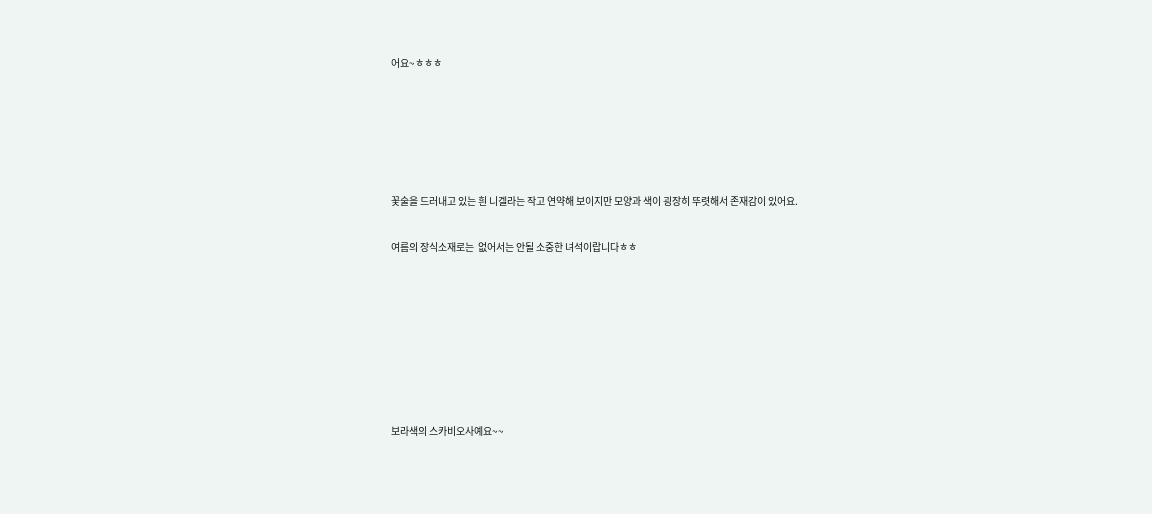어요~ㅎㅎㅎ





꽃술을 드러내고 있는 흰 니겔라는 작고 연약해 보이지만 모양과 색이 굉장히 뚜렷해서 존재감이 있어요.

여름의 장식소재로는  없어서는 안될 소중한 녀석이랍니다ㅎㅎ







보라색의 스카비오사예요~~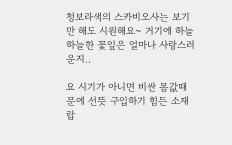청보라색의 스카비오사는 보기만 해도 시원해요~ 거기에 하늘하늘한 꽃잎은 얼마나 사랑스러운지..

요 시기가 아니면 비싼 몸값때문에 선뜻 구입하기 힘든 소재랍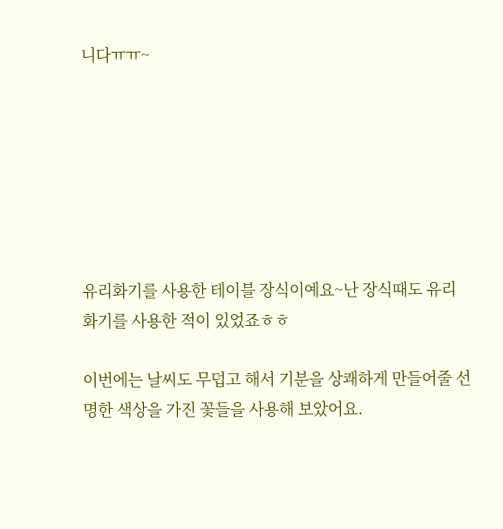니다ㅠㅠ~







유리화기를 사용한 테이블 장식이예요~난 장식때도 유리화기를 사용한 적이 있었죠ㅎㅎ

이번에는 날씨도 무덥고 해서 기분을 상쾌하게 만들어줄 선명한 색상을 가진 꽃들을 사용해 보았어요.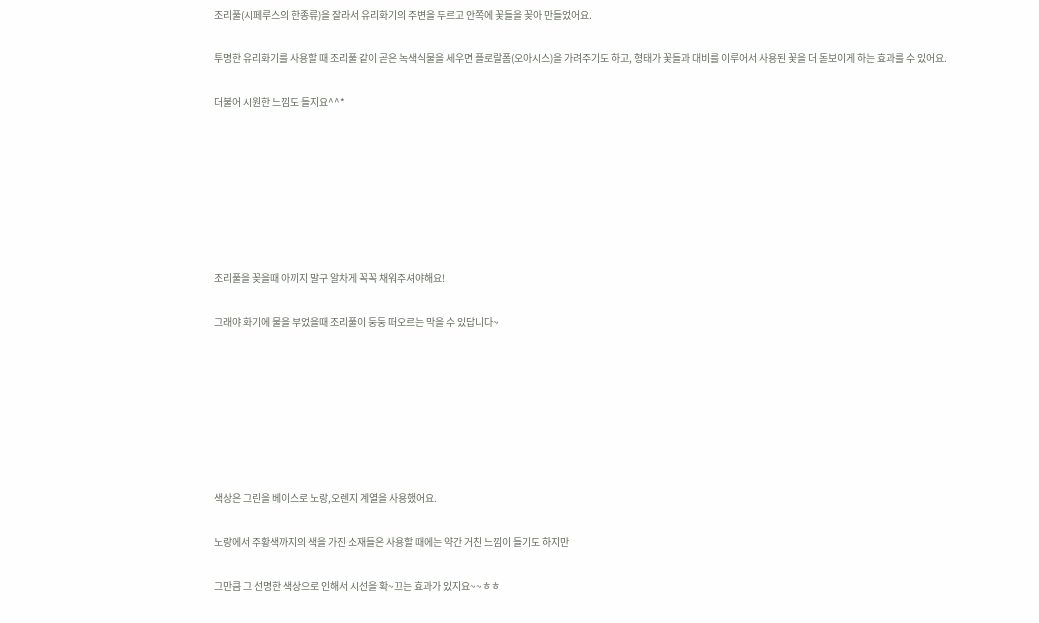조리풀(시페루스의 한종류)을 잘라서 유리화기의 주변을 두르고 안쪽에 꽃들을 꽂아 만들었어요.

투명한 유리화기를 사용할 때 조리풀 같이 곧은 녹색식물을 세우면 플로랄폼(오아시스)을 가려주기도 하고, 형태가 꽃들과 대비를 이루어서 사용된 꽃을 더 돋보이게 하는 효과를 수 있어요.

더불어 시원한 느낌도 들지요^^*







조리풀을 꽂을때 아끼지 말구 알차게 꼭꼭 채워주셔야해요!

그래야 화기에 물을 부었을때 조리풀이 둥둥 떠오르는 막을 수 있답니다~







색상은 그린을 베이스로 노랑,오렌지 계열을 사용했어요.

노랑에서 주황색까지의 색을 가진 소재들은 사용할 때에는 약간 거친 느낌이 들기도 하지만

그만큼 그 선명한 색상으로 인해서 시선을 확~끄는 효과가 있지요~~ㅎㅎ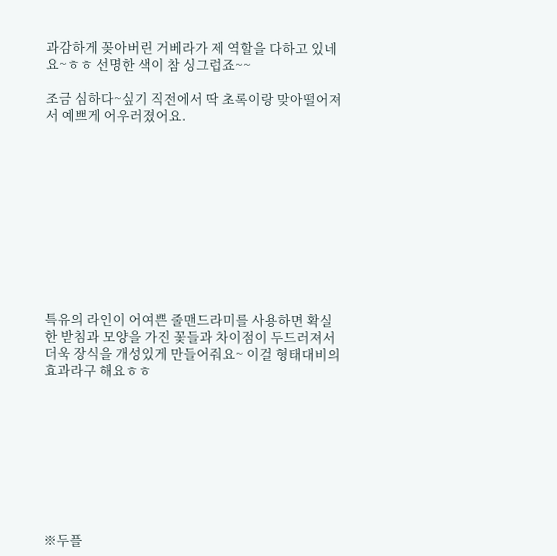과감하게 꽂아버린 거베라가 제 역할을 다하고 있네요~ㅎㅎ 선명한 색이 참 싱그럽죠~~

조금 심하다~싶기 직전에서 딱 초록이랑 맞아떨어져서 예쁘게 어우러졌어요.











특유의 라인이 어여쁜 줄맨드라미를 사용하면 확실한 받침과 모양을 가진 꽃들과 차이점이 두드러져서 더욱 장식을 개성있게 만들어줘요~ 이걸 형태대비의 효과라구 해요ㅎㅎ









※두플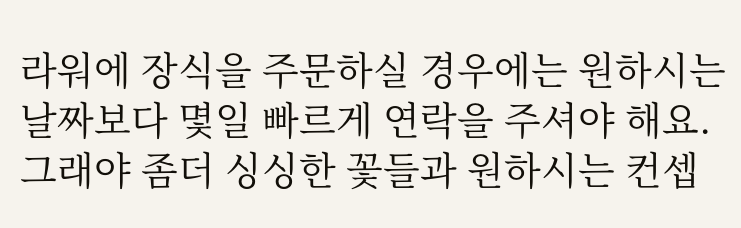라워에 장식을 주문하실 경우에는 원하시는 날짜보다 몇일 빠르게 연락을 주셔야 해요. 그래야 좀더 싱싱한 꽃들과 원하시는 컨셉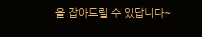을 잡아드릴 수 있답니다~